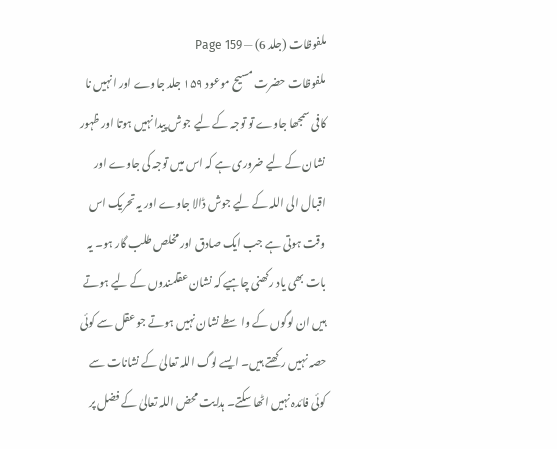ملفوظات (جلد 6) — Page 159
ملفوظات حضرت مسیح موعود ۱۵۹ جلد جاوے اور انہیں نا کافی سمجھا جاوے تو توجہ کے لیے جوش پیدا نہیں ہوتا اور ظہور نشان کے لیے ضروری ہے کہ اس میں توجہ کی جاوے اور اقبال الی اللہ کے لیے جوش ڈالا جاوے اور یہ تحریک اس وقت ہوتی ہے جب ایک صادق اور مخلص طلب گار ہو۔ یہ بات بھی یاد رکھنی چاہیے کہ نشان عقلمندوں کے لیے ہوتے ہیں ان لوگوں کے واسطے نشان نہیں ہوتے جو عقل سے کوئی حصہ نہیں رکھتے ہیں۔ ایسے لوگ اللہ تعالیٰ کے نشانات سے کوئی فائدہ نہیں اٹھا سکتے۔ ہدایت محض اللہ تعالیٰ کے فضل پر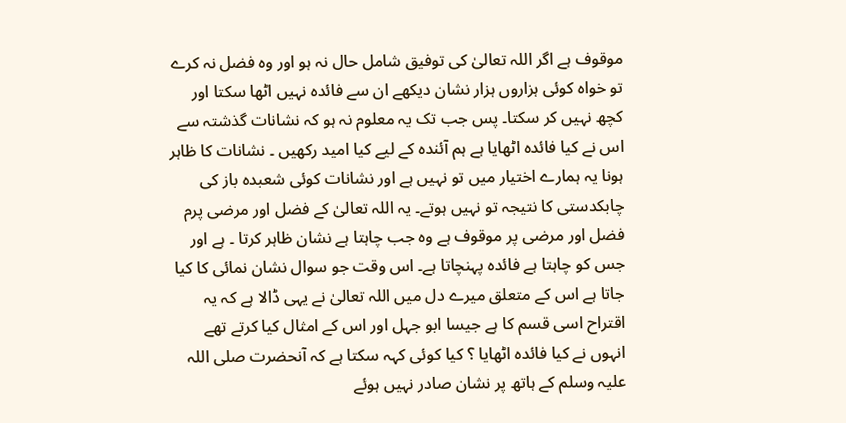موقوف ہے اگر اللہ تعالیٰ کی توفیق شامل حال نہ ہو اور وہ فضل نہ کرے تو خواہ کوئی ہزاروں ہزار نشان دیکھے ان سے فائدہ نہیں اٹھا سکتا اور کچھ نہیں کر سکتا۔ پس جب تک یہ معلوم نہ ہو کہ نشانات گذشتہ سے اس نے کیا فائدہ اٹھایا ہے ہم آئندہ کے لیے کیا امید رکھیں ۔ نشانات کا ظاہر ہونا یہ ہمارے اختیار میں تو نہیں ہے اور نشانات کوئی شعبدہ باز کی چابکدستی کا نتیجہ تو نہیں ہوتے۔ یہ اللہ تعالیٰ کے فضل اور مرضی پرم فضل اور مرضی پر موقوف ہے وہ جب چاہتا ہے نشان ظاہر کرتا ۔ ہے اور جس کو چاہتا ہے فائدہ پہنچاتا ہے۔ اس وقت جو سوال نشان نمائی کا کیا جاتا ہے اس کے متعلق میرے دل میں اللہ تعالیٰ نے یہی ڈالا ہے کہ یہ اقتراح اسی قسم کا ہے جیسا ابو جہل اور اس کے امثال کیا کرتے تھے انہوں نے کیا فائدہ اٹھایا ؟ کیا کوئی کہہ سکتا ہے کہ آنحضرت صلی اللہ علیہ وسلم کے ہاتھ پر نشان صادر نہیں ہوئے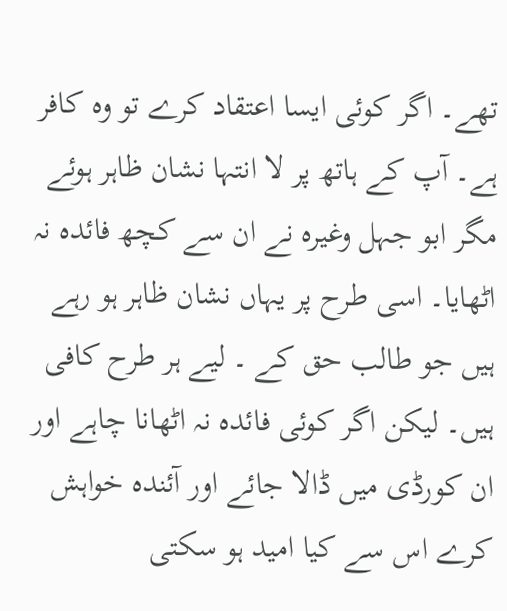تھے۔ اگر کوئی ایسا اعتقاد کرے تو وہ کافر ہے۔ آپ کے ہاتھ پر لا انتہا نشان ظاہر ہوئے مگر ابو جہل وغیرہ نے ان سے کچھ فائدہ نہ اٹھایا۔ اسی طرح پر یہاں نشان ظاہر ہو رہے ہیں جو طالب حق کے ۔ لیے ہر طرح کافی ہیں۔ لیکن اگر کوئی فائدہ نہ اٹھانا چاہے اور ان کورڈی میں ڈالا جائے اور آئندہ خواہش کرے اس سے کیا امید ہو سکتی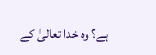ہے؟ وہ خدا تعالیٰ کے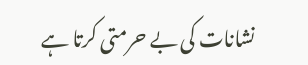نشانات کی بے حرمتی کرتا ہے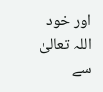اور خود اللہ تعالیٰ سے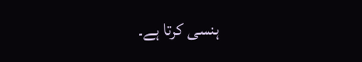ہنسی کرتا ہے۔